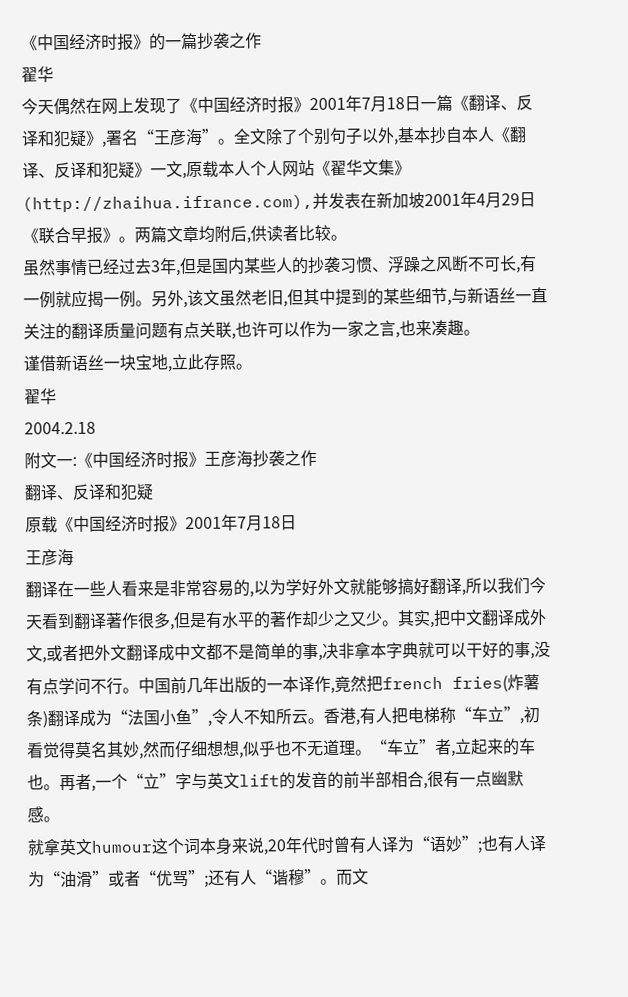《中国经济时报》的一篇抄袭之作
翟华
今天偶然在网上发现了《中国经济时报》2001年7月18日一篇《翻译、反译和犯疑》,署名“王彦海”。全文除了个别句子以外,基本抄自本人《翻译、反译和犯疑》一文,原载本人个人网站《翟华文集》(http://zhaihua.ifrance.com),并发表在新加坡2001年4月29日《联合早报》。两篇文章均附后,供读者比较。
虽然事情已经过去3年,但是国内某些人的抄袭习惯、浮躁之风断不可长,有一例就应揭一例。另外,该文虽然老旧,但其中提到的某些细节,与新语丝一直关注的翻译质量问题有点关联,也许可以作为一家之言,也来凑趣。
谨借新语丝一块宝地,立此存照。
翟华
2004.2.18
附文一:《中国经济时报》王彦海抄袭之作
翻译、反译和犯疑
原载《中国经济时报》2001年7月18日
王彦海
翻译在一些人看来是非常容易的,以为学好外文就能够搞好翻译,所以我们今天看到翻译著作很多,但是有水平的著作却少之又少。其实,把中文翻译成外文,或者把外文翻译成中文都不是简单的事,决非拿本字典就可以干好的事,没有点学问不行。中国前几年出版的一本译作,竟然把french fries(炸薯条)翻译成为“法国小鱼”,令人不知所云。香港,有人把电梯称“车立”,初看觉得莫名其妙,然而仔细想想,似乎也不无道理。“车立”者,立起来的车也。再者,一个“立”字与英文lift的发音的前半部相合,很有一点幽默感。
就拿英文humour这个词本身来说,20年代时曾有人译为“语妙”;也有人译为“油滑”或者“优骂”;还有人“谐穆”。而文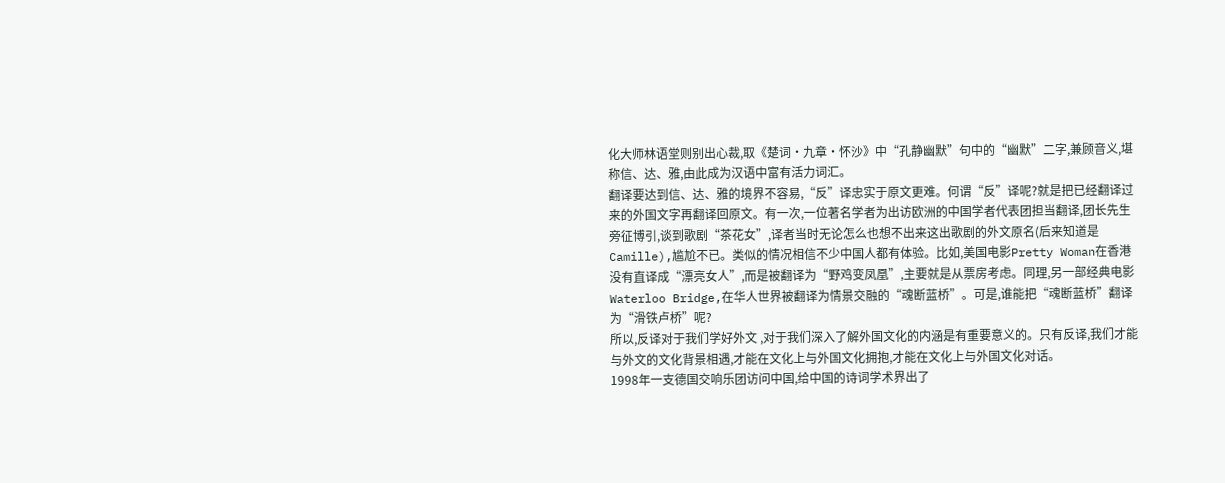化大师林语堂则别出心裁,取《楚词·九章·怀沙》中“孔静幽默”句中的“幽默”二字,兼顾音义,堪称信、达、雅,由此成为汉语中富有活力词汇。
翻译要达到信、达、雅的境界不容易,“反”译忠实于原文更难。何谓“反”译呢?就是把已经翻译过来的外国文字再翻译回原文。有一次,一位著名学者为出访欧洲的中国学者代表团担当翻译,团长先生旁征博引,谈到歌剧“茶花女”,译者当时无论怎么也想不出来这出歌剧的外文原名(后来知道是Camille),尴尬不已。类似的情况相信不少中国人都有体验。比如,美国电影Pretty Woman在香港没有直译成“漂亮女人”,而是被翻译为“野鸡变凤凰”,主要就是从票房考虑。同理,另一部经典电影Waterloo Bridge,在华人世界被翻译为情景交融的“魂断蓝桥”。可是,谁能把“魂断蓝桥”翻译为“滑铁卢桥”呢?
所以,反译对于我们学好外文 ,对于我们深入了解外国文化的内涵是有重要意义的。只有反译,我们才能与外文的文化背景相遇,才能在文化上与外国文化拥抱,才能在文化上与外国文化对话。
1998年一支德国交响乐团访问中国,给中国的诗词学术界出了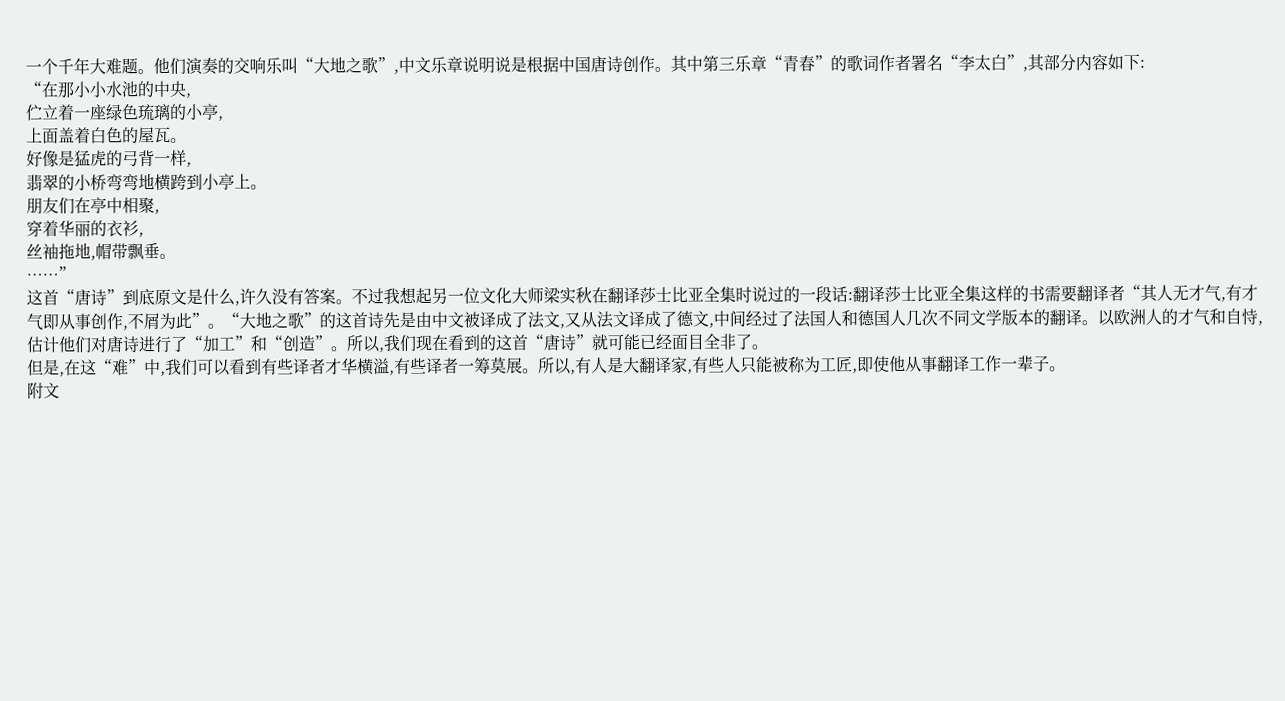一个千年大难题。他们演奏的交响乐叫“大地之歌”,中文乐章说明说是根据中国唐诗创作。其中第三乐章“青春”的歌词作者署名“李太白”,其部分内容如下:
“在那小小水池的中央,
伫立着一座绿色琉璃的小亭,
上面盖着白色的屋瓦。
好像是猛虎的弓背一样,
翡翠的小桥弯弯地横跨到小亭上。
朋友们在亭中相聚,
穿着华丽的衣衫,
丝袖拖地,帽带飘垂。
……”
这首“唐诗”到底原文是什么,许久没有答案。不过我想起另一位文化大师梁实秋在翻译莎士比亚全集时说过的一段话:翻译莎士比亚全集这样的书需要翻译者“其人无才气,有才气即从事创作,不屑为此”。“大地之歌”的这首诗先是由中文被译成了法文,又从法文译成了德文,中间经过了法国人和德国人几次不同文学版本的翻译。以欧洲人的才气和自恃,估计他们对唐诗进行了“加工”和“创造”。所以,我们现在看到的这首“唐诗”就可能已经面目全非了。
但是,在这“难”中,我们可以看到有些译者才华横溢,有些译者一筹莫展。所以,有人是大翻译家,有些人只能被称为工匠,即使他从事翻译工作一辈子。
附文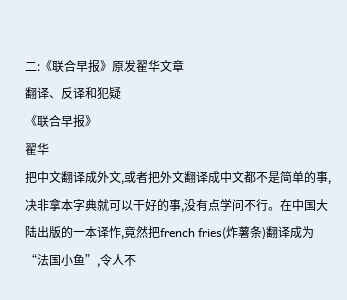二:《联合早报》原发翟华文章
翻译、反译和犯疑
《联合早报》
翟华
把中文翻译成外文,或者把外文翻译成中文都不是简单的事,决非拿本字典就可以干好的事,没有点学问不行。在中国大陆出版的一本译怍,竟然把french fries(炸薯条)翻译成为“法国小鱼”,令人不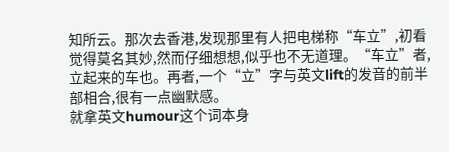知所云。那次去香港,发现那里有人把电梯称“车立”,初看觉得莫名其妙,然而仔细想想,似乎也不无道理。“车立”者,立起来的车也。再者,一个“立”字与英文lift的发音的前半部相合,很有一点幽默感。
就拿英文humour这个词本身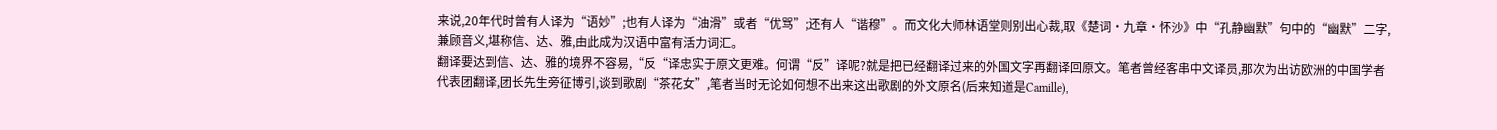来说,20年代时曾有人译为“语妙”;也有人译为“油滑”或者“优骂”;还有人“谐穆”。而文化大师林语堂则别出心裁,取《楚词·九章·怀沙》中“孔静幽默”句中的“幽默”二字,兼顾音义,堪称信、达、雅,由此成为汉语中富有活力词汇。
翻译要达到信、达、雅的境界不容易,“反“译忠实于原文更难。何谓“反”译呢?就是把已经翻译过来的外国文字再翻译回原文。笔者曾经客串中文译员,那次为出访欧洲的中国学者代表团翻译,团长先生旁征博引,谈到歌剧“茶花女”,笔者当时无论如何想不出来这出歌剧的外文原名(后来知道是Camille),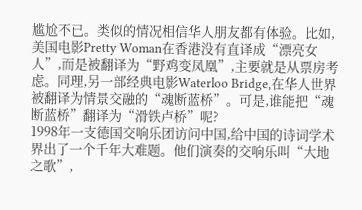尴尬不已。类似的情况相信华人朋友都有体验。比如,美国电影Pretty Woman在香港没有直译成“漂亮女人”,而是被翻译为“野鸡变凤凰”,主要就是从票房考虑。同理,另一部经典电影Waterloo Bridge,在华人世界被翻译为情景交融的“魂断蓝桥”。可是,谁能把“魂断蓝桥”翻译为“滑铁卢桥”呢?
1998年一支德国交响乐团访问中国,给中国的诗词学术界出了一个千年大难题。他们演奏的交响乐叫“大地之歌”,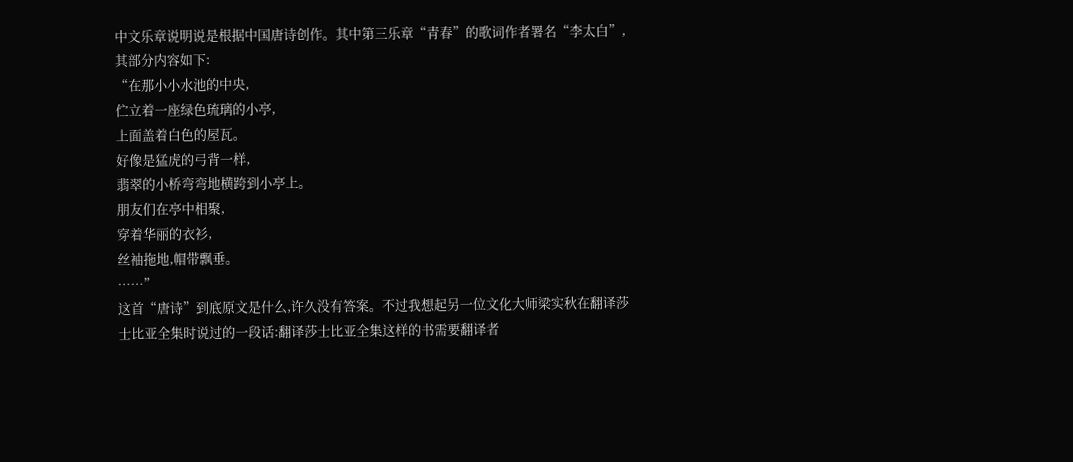中文乐章说明说是根据中国唐诗创作。其中第三乐章“青春”的歌词作者署名“李太白”,其部分内容如下:
“在那小小水池的中央,
伫立着一座绿色琉璃的小亭,
上面盖着白色的屋瓦。
好像是猛虎的弓背一样,
翡翠的小桥弯弯地横跨到小亭上。
朋友们在亭中相聚,
穿着华丽的衣衫,
丝袖拖地,帽带飘垂。
……”
这首“唐诗”到底原文是什么,许久没有答案。不过我想起另一位文化大师梁实秋在翻译莎士比亚全集时说过的一段话:翻译莎士比亚全集这样的书需要翻译者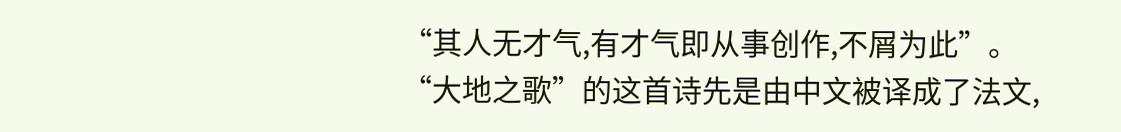“其人无才气,有才气即从事创作,不屑为此”。“大地之歌”的这首诗先是由中文被译成了法文,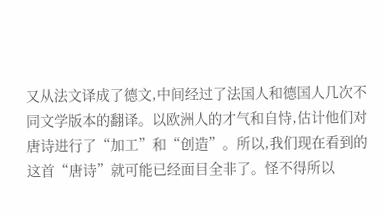又从法文译成了德文,中间经过了法国人和德国人几次不同文学版本的翻译。以欧洲人的才气和自恃,估计他们对唐诗进行了“加工”和“创造”。所以,我们现在看到的这首“唐诗”就可能已经面目全非了。怪不得所以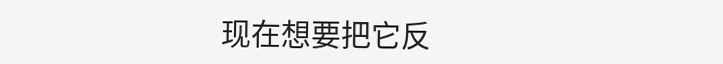现在想要把它反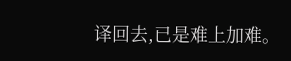译回去,已是难上加难。